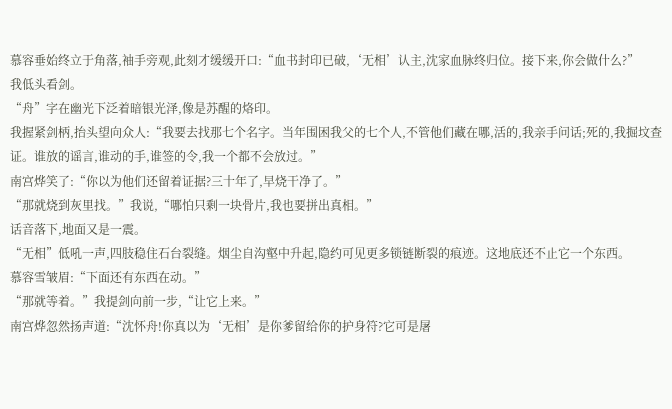慕容垂始终立于角落,袖手旁观,此刻才缓缓开口:“血书封印已破,‘无相’认主,沈家血脉终归位。接下来,你会做什么?”
我低头看剑。
“舟”字在幽光下泛着暗银光泽,像是苏醒的烙印。
我握紧剑柄,抬头望向众人:“我要去找那七个名字。当年围困我父的七个人,不管他们藏在哪,活的,我亲手问话;死的,我掘坟查证。谁放的谣言,谁动的手,谁签的令,我一个都不会放过。”
南宫烨笑了:“你以为他们还留着证据?三十年了,早烧干净了。”
“那就烧到灰里找。”我说,“哪怕只剩一块骨片,我也要拼出真相。”
话音落下,地面又是一震。
“无相”低吼一声,四肢稳住石台裂缝。烟尘自沟壑中升起,隐约可见更多锁链断裂的痕迹。这地底还不止它一个东西。
慕容雪皱眉:“下面还有东西在动。”
“那就等着。”我提剑向前一步,“让它上来。”
南宫烨忽然扬声道:“沈怀舟!你真以为‘无相’是你爹留给你的护身符?它可是屠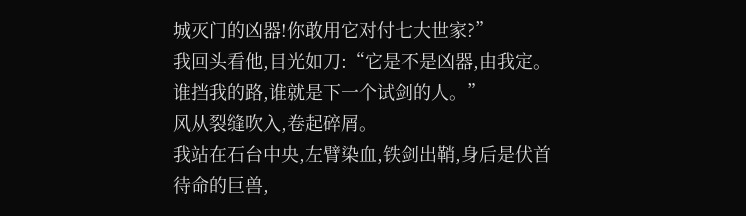城灭门的凶器!你敢用它对付七大世家?”
我回头看他,目光如刀:“它是不是凶器,由我定。谁挡我的路,谁就是下一个试剑的人。”
风从裂缝吹入,卷起碎屑。
我站在石台中央,左臂染血,铁剑出鞘,身后是伏首待命的巨兽,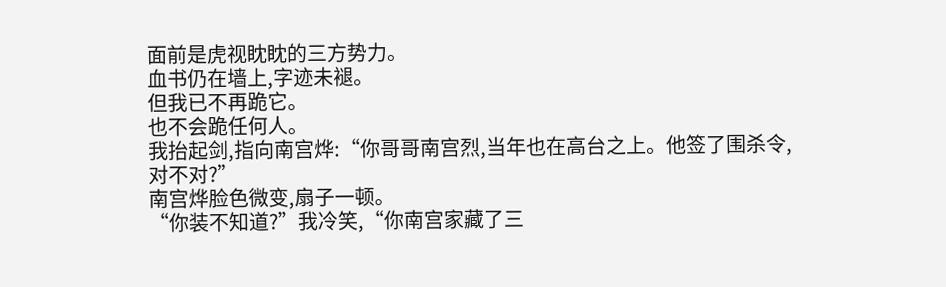面前是虎视眈眈的三方势力。
血书仍在墙上,字迹未褪。
但我已不再跪它。
也不会跪任何人。
我抬起剑,指向南宫烨:“你哥哥南宫烈,当年也在高台之上。他签了围杀令,对不对?”
南宫烨脸色微变,扇子一顿。
“你装不知道?”我冷笑,“你南宫家藏了三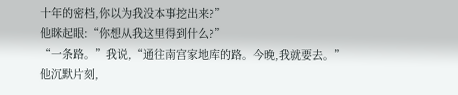十年的密档,你以为我没本事挖出来?”
他眯起眼:“你想从我这里得到什么?”
“一条路。”我说,“通往南宫家地库的路。今晚,我就要去。”
他沉默片刻,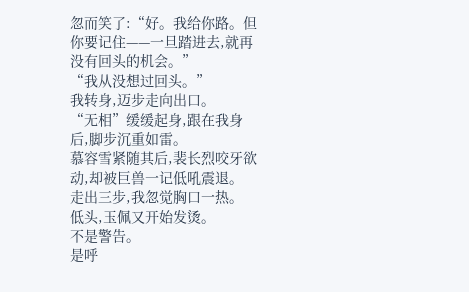忽而笑了:“好。我给你路。但你要记住——一旦踏进去,就再没有回头的机会。”
“我从没想过回头。”
我转身,迈步走向出口。
“无相”缓缓起身,跟在我身后,脚步沉重如雷。
慕容雪紧随其后,裴长烈咬牙欲动,却被巨兽一记低吼震退。
走出三步,我忽觉胸口一热。
低头,玉佩又开始发烫。
不是警告。
是呼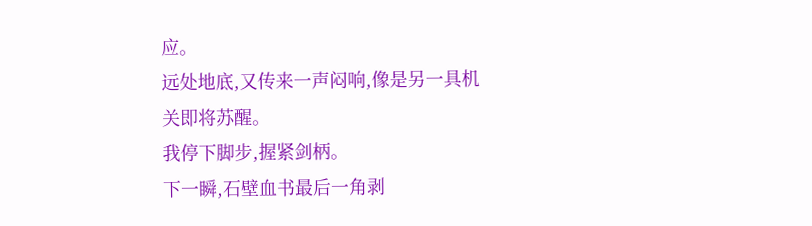应。
远处地底,又传来一声闷响,像是另一具机关即将苏醒。
我停下脚步,握紧剑柄。
下一瞬,石壁血书最后一角剥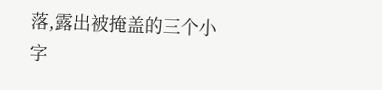落,露出被掩盖的三个小字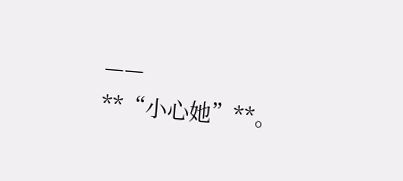——
**“小心她”**。